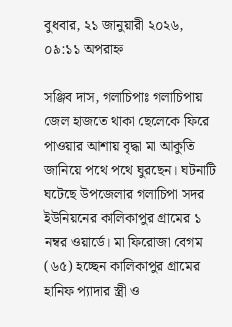বুধবার, ২১ জানুয়ারী ২০২৬, ০৯:১১ অপরাহ্ন

সঞ্জিব দাস, গলাচিপাঃ গলাচিপায় জেল হাজতে থাকা ছেলেকে ফিরে পাওয়ার আশায় বৃদ্ধা মা আকুতি জানিয়ে পথে পথে ঘুরছেন। ঘটনাটি ঘটেছে উপজেলার গলাচিপা সদর ইউনিয়নের কালিকাপুর গ্রামের ১ নম্বর ওয়ার্ডে। মা ফিরোজা বেগম (৬৫) হচ্ছেন কালিকাপুর গ্রামের হানিফ প্যাদার স্ত্রী ও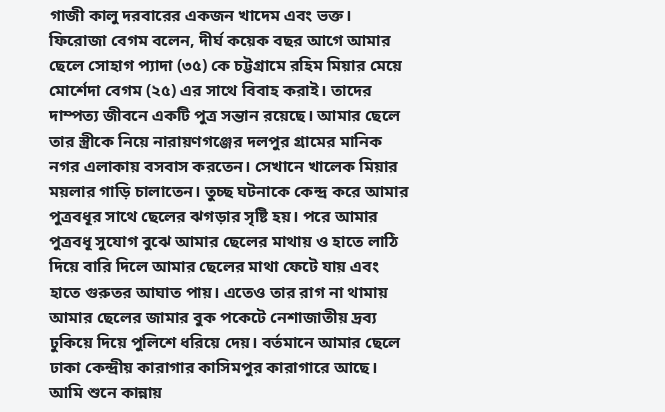গাজী কালু দরবারের একজন খাদেম এবং ভক্ত। ফিরোজা বেগম বলেন, দীর্ঘ কয়েক বছর আগে আমার ছেলে সোহাগ প্যাদা (৩৫) কে চট্টগ্রামে রহিম মিয়ার মেয়ে মোর্শেদা বেগম (২৫) এর সাথে বিবাহ করাই। তাদের দাম্পত্য জীবনে একটি পুত্র সন্তান রয়েছে। আমার ছেলে তার স্ত্রীকে নিয়ে নারায়ণগঞ্জের দলপুর গ্রামের মানিক নগর এলাকায় বসবাস করতেন। সেখানে খালেক মিয়ার ময়লার গাড়ি চালাতেন। তুচ্ছ ঘটনাকে কেন্দ্র করে আমার পুত্রবধূর সাথে ছেলের ঝগড়ার সৃষ্টি হয়। পরে আমার পুত্রবধূ সুযোগ বুঝে আমার ছেলের মাথায় ও হাতে লাঠি দিয়ে বারি দিলে আমার ছেলের মাথা ফেটে যায় এবং হাতে গুরুতর আঘাত পায়। এতেও তার রাগ না থামায় আমার ছেলের জামার বুক পকেটে নেশাজাতীয় দ্রব্য ঢুকিয়ে দিয়ে পুলিশে ধরিয়ে দেয়। বর্তমানে আমার ছেলে ঢাকা কেন্দ্রীয় কারাগার কাসিমপুর কারাগারে আছে। আমি শুনে কান্নায়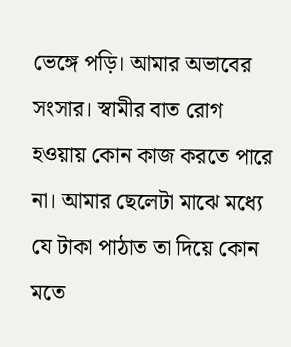ভেঙ্গে পড়ি। আমার অভাবের সংসার। স্বামীর বাত রোগ হওয়ায় কোন কাজ করতে পারে না। আমার ছেলেটা মাঝে মধ্যে যে টাকা পাঠাত তা দিয়ে কোন মতে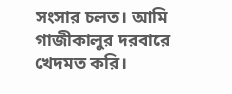সংসার চলত। আমি গাজীকালুর দরবারে খেদমত করি।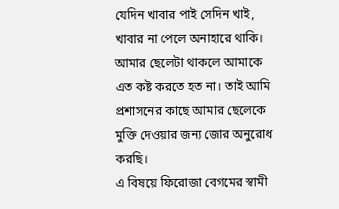যেদিন খাবার পাই সেদিন খাই, খাবার না পেলে অনাহারে থাকি। আমার ছেলেটা থাকলে আমাকে এত কষ্ট করতে হত না। তাই আমি প্রশাসনের কাছে আমার ছেলেকে মুক্তি দেওয়ার জন্য জোর অনুরোধ করছি।
এ বিষয়ে ফিরোজা বেগমের স্বামী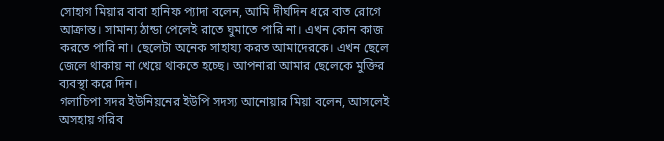সোহাগ মিয়ার বাবা হানিফ প্যাদা বলেন, আমি দীর্ঘদিন ধরে বাত রোগে আক্রান্ত। সামান্য ঠান্ডা পেলেই রাতে ঘুমাতে পারি না। এখন কোন কাজ করতে পারি না। ছেলেটা অনেক সাহায্য করত আমাদেরকে। এখন ছেলে জেলে থাকায় না খেয়ে থাকতে হচ্ছে। আপনারা আমার ছেলেকে মুক্তির ব্যবস্থা করে দিন।
গলাচিপা সদর ইউনিয়নের ইউপি সদস্য আনোয়ার মিয়া বলেন, আসলেই অসহায় গরিব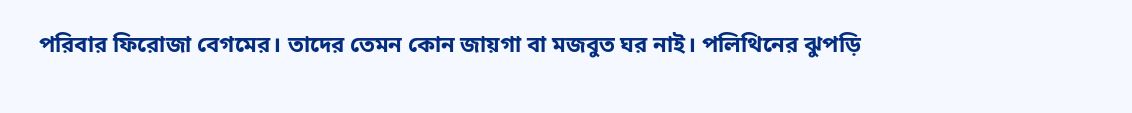পরিবার ফিরোজা বেগমের। তাদের তেমন কোন জায়গা বা মজবুত ঘর নাই। পলিথিনের ঝুপড়ি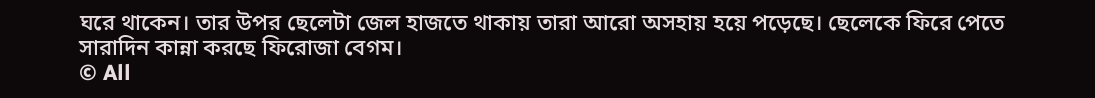ঘরে থাকেন। তার উপর ছেলেটা জেল হাজতে থাকায় তারা আরো অসহায় হয়ে পড়েছে। ছেলেকে ফিরে পেতে সারাদিন কান্না করছে ফিরোজা বেগম।
© All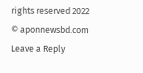rights reserved 2022 © aponnewsbd.com
Leave a Reply